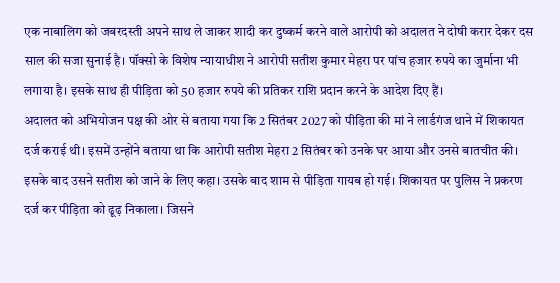एक नाबालिग को जबरदस्ती अपने साथ ले जाकर शादी कर दुष्कर्म करने वाले आरोपी को अदालत ने दोषी करार देकर दस साल की सजा सुनाई है। पॉक्सो के विशेष न्यायाधीश ने आरोपी सतीश कुमार मेहरा पर पांच हजार रुपये का जुर्माना भी लगाया है। इसके साथ ही पीड़िता को 50 हजार रुपये की प्रतिकर राशि प्रदान करने के आदेश दिए हैं।
अदालत को अभियोजन पक्ष की ओर से बताया गया कि 2 सितंबर 2027 को पीड़िता की मां ने लार्डगंज थाने में शिकायत दर्ज कराई थी। इसमें उन्होंने बताया था कि आरोपी सतीश मेहरा 2 सितंबर को उनके घर आया और उनसे बातचीत की। इसके बाद उसने सतीश को जाने के लिए कहा। उसके बाद शाम से पीड़िता गायब हो गई। शिकायत पर पुलिस ने प्रकरण दर्ज कर पीड़िता को ढूढ़ निकाला। जिसने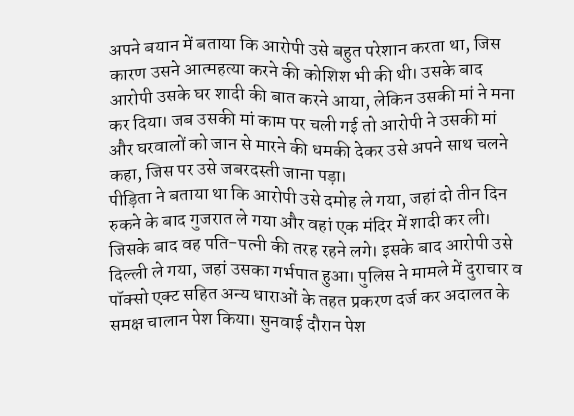अपने बयान में बताया कि आरोपी उसे बहुत परेशान करता था, जिस कारण उसने आत्महत्या करने की कोशिश भी की थी। उसके बाद आरोपी उसके घर शादी की बात करने आया, लेकिन उसकी मां ने मना कर दिया। जब उसकी मां काम पर चली गई तो आरोपी ने उसकी मां और घरवालों को जान से मारने की धमकी देकर उसे अपने साथ चलने कहा, जिस पर उसे जबरदस्ती जाना पड़ा।
पीड़िता ने बताया था कि आरोपी उसे दमोह ले गया, जहां दो तीन दिन रुकने के बाद गुजरात ले गया और वहां एक मंदिर में शादी कर ली। जिसके बाद वह पति-पत्नी की तरह रहने लगे। इसके बाद आरोपी उसे दिल्ली ले गया, जहां उसका गर्भपात हुआ। पुलिस ने मामले में दुराचार व पॉक्सो एक्ट सहित अन्य धाराओं के तहत प्रकरण दर्ज कर अदालत के समक्ष चालान पेश किया। सुनवाई दौरान पेश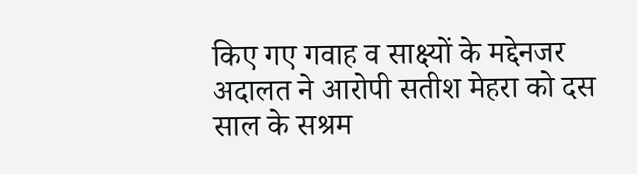किए गए गवाह व साक्ष्यों के मद्देनजर अदालत ने आरोपी सतीश मेहरा को दस साल के सश्रम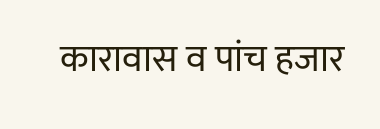कारावास व पांच हजार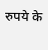रुपये के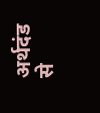अर्थदंड से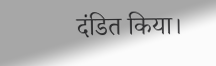दंडित किया।